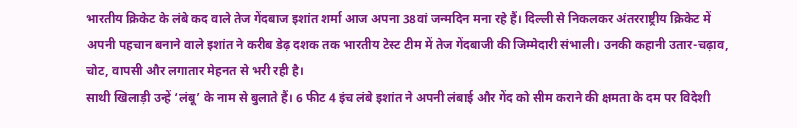भारतीय क्रिकेट के लंबे कद वाले तेज गेंदबाज इशांत शर्मा आज अपना 38वां जन्मदिन मना रहे हैं। दिल्ली से निकलकर अंतरराष्ट्रीय क्रिकेट में अपनी पहचान बनाने वाले इशांत ने करीब डेढ़ दशक तक भारतीय टेस्ट टीम में तेज गेंदबाजी की जिम्मेदारी संभाली। उनकी कहानी उतार-चढ़ाव, चोट, वापसी और लगातार मेहनत से भरी रही है।
साथी खिलाड़ी उन्हें ‘लंबू’ के नाम से बुलाते हैं। 6 फीट 4 इंच लंबे इशांत ने अपनी लंबाई और गेंद को सीम कराने की क्षमता के दम पर विदेशी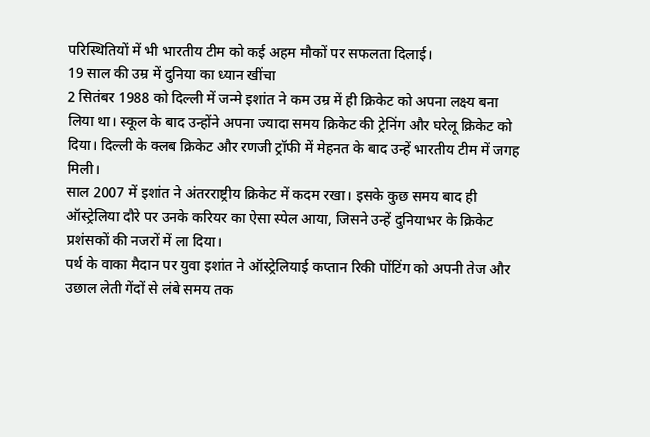परिस्थितियों में भी भारतीय टीम को कई अहम मौकों पर सफलता दिलाई।
19 साल की उम्र में दुनिया का ध्यान खींचा
2 सितंबर 1988 को दिल्ली में जन्मे इशांत ने कम उम्र में ही क्रिकेट को अपना लक्ष्य बना लिया था। स्कूल के बाद उन्होंने अपना ज्यादा समय क्रिकेट की ट्रेनिंग और घरेलू क्रिकेट को दिया। दिल्ली के क्लब क्रिकेट और रणजी ट्रॉफी में मेहनत के बाद उन्हें भारतीय टीम में जगह मिली।
साल 2007 में इशांत ने अंतरराष्ट्रीय क्रिकेट में कदम रखा। इसके कुछ समय बाद ही ऑस्ट्रेलिया दौरे पर उनके करियर का ऐसा स्पेल आया, जिसने उन्हें दुनियाभर के क्रिकेट प्रशंसकों की नजरों में ला दिया।
पर्थ के वाका मैदान पर युवा इशांत ने ऑस्ट्रेलियाई कप्तान रिकी पोंटिंग को अपनी तेज और उछाल लेती गेंदों से लंबे समय तक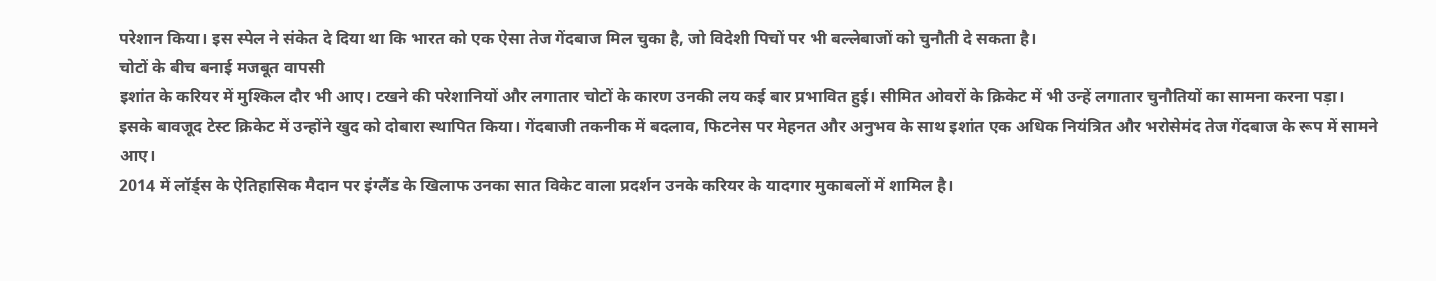परेशान किया। इस स्पेल ने संकेत दे दिया था कि भारत को एक ऐसा तेज गेंदबाज मिल चुका है, जो विदेशी पिचों पर भी बल्लेबाजों को चुनौती दे सकता है।
चोटों के बीच बनाई मजबूत वापसी
इशांत के करियर में मुश्किल दौर भी आए। टखने की परेशानियों और लगातार चोटों के कारण उनकी लय कई बार प्रभावित हुई। सीमित ओवरों के क्रिकेट में भी उन्हें लगातार चुनौतियों का सामना करना पड़ा।
इसके बावजूद टेस्ट क्रिकेट में उन्होंने खुद को दोबारा स्थापित किया। गेंदबाजी तकनीक में बदलाव, फिटनेस पर मेहनत और अनुभव के साथ इशांत एक अधिक नियंत्रित और भरोसेमंद तेज गेंदबाज के रूप में सामने आए।
2014 में लॉर्ड्स के ऐतिहासिक मैदान पर इंग्लैंड के खिलाफ उनका सात विकेट वाला प्रदर्शन उनके करियर के यादगार मुकाबलों में शामिल है।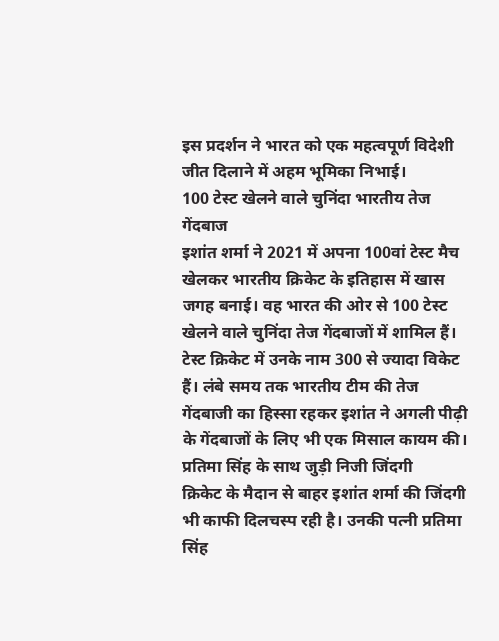इस प्रदर्शन ने भारत को एक महत्वपूर्ण विदेशी जीत दिलाने में अहम भूमिका निभाई।
100 टेस्ट खेलने वाले चुनिंदा भारतीय तेज गेंदबाज
इशांत शर्मा ने 2021 में अपना 100वां टेस्ट मैच खेलकर भारतीय क्रिकेट के इतिहास में खास जगह बनाई। वह भारत की ओर से 100 टेस्ट खेलने वाले चुनिंदा तेज गेंदबाजों में शामिल हैं।
टेस्ट क्रिकेट में उनके नाम 300 से ज्यादा विकेट हैं। लंबे समय तक भारतीय टीम की तेज गेंदबाजी का हिस्सा रहकर इशांत ने अगली पीढ़ी के गेंदबाजों के लिए भी एक मिसाल कायम की।
प्रतिमा सिंह के साथ जुड़ी निजी जिंदगी
क्रिकेट के मैदान से बाहर इशांत शर्मा की जिंदगी भी काफी दिलचस्प रही है। उनकी पत्नी प्रतिमा सिंह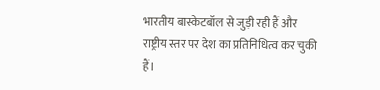भारतीय बास्केटबॉल से जुड़ी रही हैं और राष्ट्रीय स्तर पर देश का प्रतिनिधित्व कर चुकी हैं।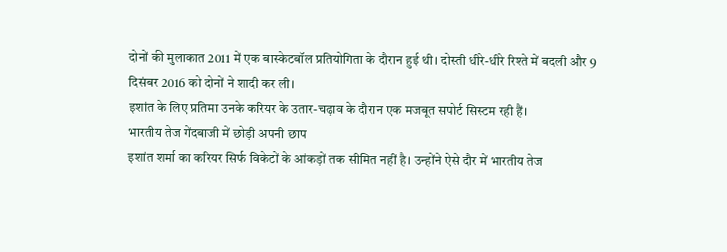दोनों की मुलाकात 2011 में एक बास्केटबॉल प्रतियोगिता के दौरान हुई थी। दोस्ती धीरे-धीरे रिश्ते में बदली और 9 दिसंबर 2016 को दोनों ने शादी कर ली।
इशांत के लिए प्रतिमा उनके करियर के उतार-चढ़ाव के दौरान एक मजबूत सपोर्ट सिस्टम रही हैं।
भारतीय तेज गेंदबाजी में छोड़ी अपनी छाप
इशांत शर्मा का करियर सिर्फ विकेटों के आंकड़ों तक सीमित नहीं है। उन्होंने ऐसे दौर में भारतीय तेज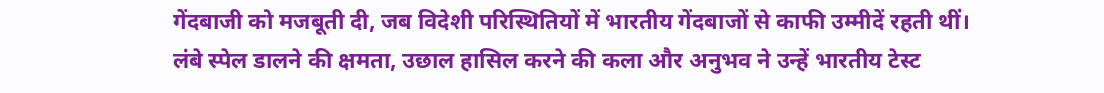गेंदबाजी को मजबूती दी, जब विदेशी परिस्थितियों में भारतीय गेंदबाजों से काफी उम्मीदें रहती थीं।
लंबे स्पेल डालने की क्षमता, उछाल हासिल करने की कला और अनुभव ने उन्हें भारतीय टेस्ट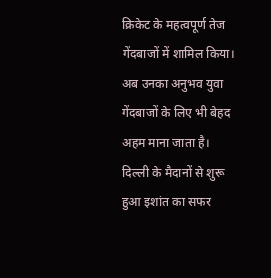क्रिकेट के महत्वपूर्ण तेज गेंदबाजों में शामिल किया। अब उनका अनुभव युवा गेंदबाजों के लिए भी बेहद अहम माना जाता है।
दिल्ली के मैदानों से शुरू हुआ इशांत का सफर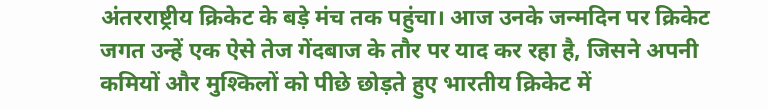अंतरराष्ट्रीय क्रिकेट के बड़े मंच तक पहुंचा। आज उनके जन्मदिन पर क्रिकेट जगत उन्हें एक ऐसे तेज गेंदबाज के तौर पर याद कर रहा है, जिसने अपनी कमियों और मुश्किलों को पीछे छोड़ते हुए भारतीय क्रिकेट में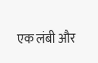एक लंबी और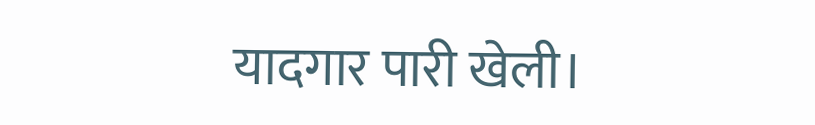यादगार पारी खेली।